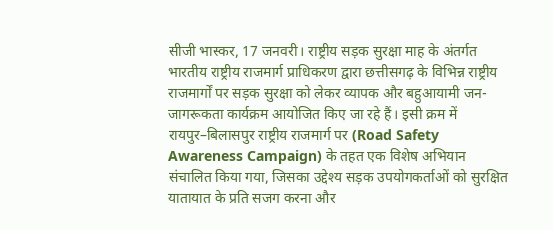सीजी भास्कर, 17 जनवरी। राष्ट्रीय सड़क सुरक्षा माह के अंतर्गत भारतीय राष्ट्रीय राजमार्ग प्राधिकरण द्वारा छत्तीसगढ़ के विभिन्न राष्ट्रीय राजमार्गों पर सड़क सुरक्षा को लेकर व्यापक और बहुआयामी जन-जागरूकता कार्यक्रम आयोजित किए जा रहे हैं। इसी क्रम में रायपुर–बिलासपुर राष्ट्रीय राजमार्ग पर (Road Safety Awareness Campaign) के तहत एक विशेष अभियान संचालित किया गया, जिसका उद्देश्य सड़क उपयोगकर्ताओं को सुरक्षित यातायात के प्रति सजग करना और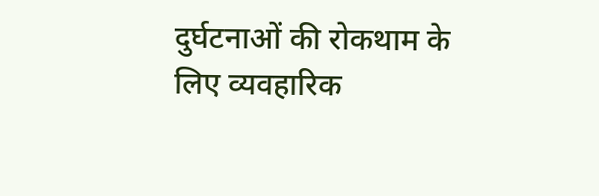दुर्घटनाओं की रोकथाम के लिए व्यवहारिक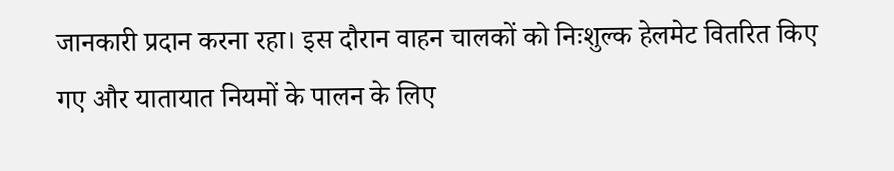जानकारी प्रदान करना रहा। इस दौरान वाहन चालकों को निःशुल्क हेलमेट वितरित किए गए और यातायात नियमों के पालन के लिए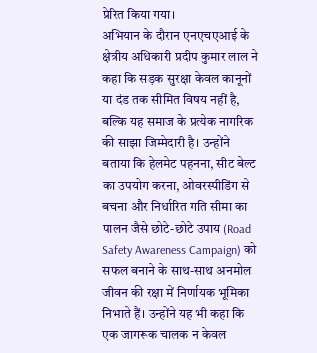प्रेरित किया गया।
अभियान के दौरान एनएचएआई के क्षेत्रीय अधिकारी प्रदीप कुमार लाल ने कहा कि सड़क सुरक्षा केवल कानूनों या दंड तक सीमित विषय नहीं है, बल्कि यह समाज के प्रत्येक नागरिक की साझा जिम्मेदारी है। उन्होंने बताया कि हेलमेट पहनना, सीट बेल्ट का उपयोग करना, ओवरस्पीडिंग से बचना और निर्धारित गति सीमा का पालन जैसे छोटे-छोटे उपाय (Road Safety Awareness Campaign) को सफल बनाने के साथ-साथ अनमोल जीवन की रक्षा में निर्णायक भूमिका निभाते हैं। उन्होंने यह भी कहा कि एक जागरूक चालक न केवल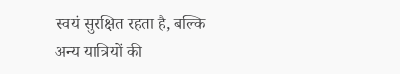स्वयं सुरक्षित रहता है, बल्कि अन्य यात्रियों की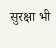सुरक्षा भी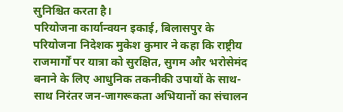सुनिश्चित करता है।
परियोजना कार्यान्वयन इकाई, बिलासपुर के परियोजना निदेशक मुकेश कुमार ने कहा कि राष्ट्रीय राजमार्गों पर यात्रा को सुरक्षित, सुगम और भरोसेमंद बनाने के लिए आधुनिक तकनीकी उपायों के साथ-साथ निरंतर जन-जागरूकता अभियानों का संचालन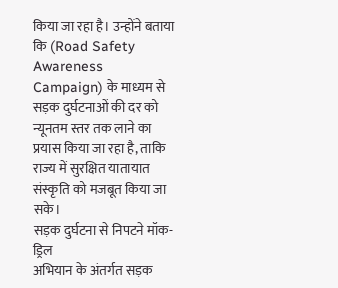किया जा रहा है। उन्होंने बताया कि (Road Safety Awareness Campaign) के माध्यम से सड़क दुर्घटनाओं की दर को न्यूनतम स्तर तक लाने का प्रयास किया जा रहा है, ताकि राज्य में सुरक्षित यातायात संस्कृति को मजबूत किया जा सके।
सड़क दुर्घटना से निपटने मॉक-ड्रिल
अभियान के अंतर्गत सड़क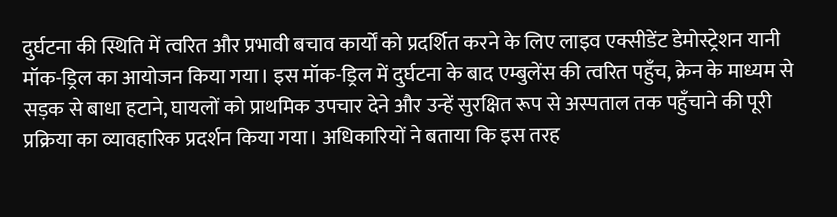दुर्घटना की स्थिति में त्वरित और प्रभावी बचाव कार्यों को प्रदर्शित करने के लिए लाइव एक्सीडेंट डेमोस्ट्रेशन यानी मॉक-ड्रिल का आयोजन किया गया। इस मॉक-ड्रिल में दुर्घटना के बाद एम्बुलेंस की त्वरित पहुँच, क्रेन के माध्यम से सड़क से बाधा हटाने, घायलों को प्राथमिक उपचार देने और उन्हें सुरक्षित रूप से अस्पताल तक पहुँचाने की पूरी प्रक्रिया का व्यावहारिक प्रदर्शन किया गया। अधिकारियों ने बताया कि इस तरह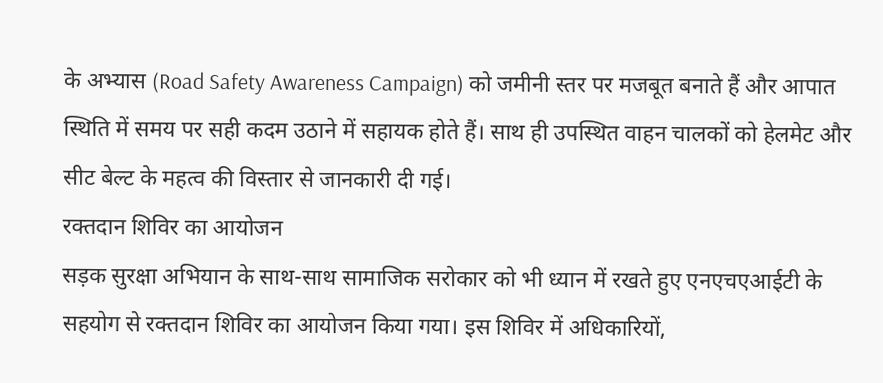के अभ्यास (Road Safety Awareness Campaign) को जमीनी स्तर पर मजबूत बनाते हैं और आपात स्थिति में समय पर सही कदम उठाने में सहायक होते हैं। साथ ही उपस्थित वाहन चालकों को हेलमेट और सीट बेल्ट के महत्व की विस्तार से जानकारी दी गई।
रक्तदान शिविर का आयोजन
सड़क सुरक्षा अभियान के साथ-साथ सामाजिक सरोकार को भी ध्यान में रखते हुए एनएचएआईटी के सहयोग से रक्तदान शिविर का आयोजन किया गया। इस शिविर में अधिकारियों,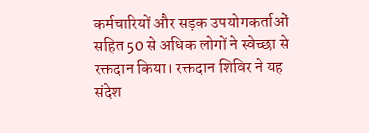कर्मचारियों और सड़क उपयोगकर्ताओं सहित 50 से अधिक लोगों ने स्वेच्छा से रक्तदान किया। रक्तदान शिविर ने यह संदेश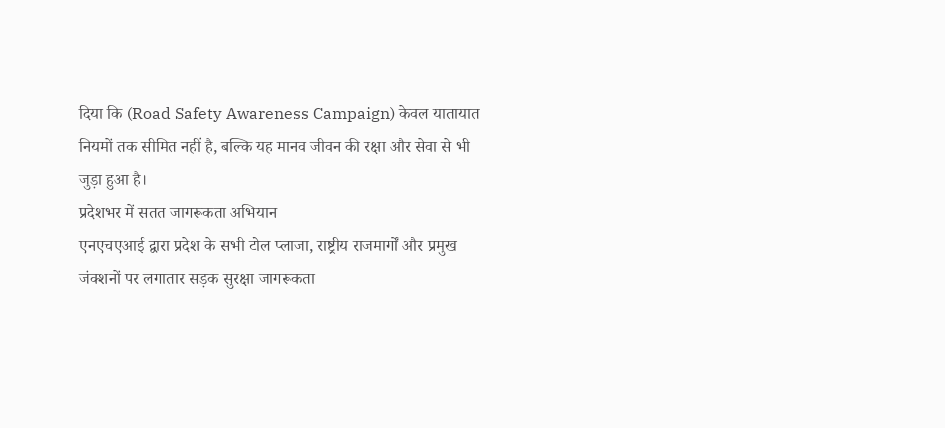दिया कि (Road Safety Awareness Campaign) केवल यातायात नियमों तक सीमित नहीं है, बल्कि यह मानव जीवन की रक्षा और सेवा से भी जुड़ा हुआ है।
प्रदेशभर में सतत जागरूकता अभियान
एनएचएआई द्वारा प्रदेश के सभी टोल प्लाजा, राष्ट्रीय राजमार्गों और प्रमुख जंक्शनों पर लगातार सड़क सुरक्षा जागरूकता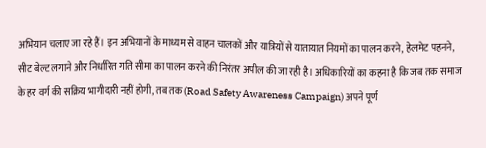अभियान चलाए जा रहे हैं। इन अभियानों के माध्यम से वाहन चालकों और यात्रियों से यातायात नियमों का पालन करने, हेलमेट पहनने, सीट बेल्ट लगाने और निर्धारित गति सीमा का पालन करने की निरंतर अपील की जा रही है। अधिकारियों का कहना है कि जब तक समाज के हर वर्ग की सक्रिय भागीदारी नहीं होगी, तब तक (Road Safety Awareness Campaign) अपने पूर्ण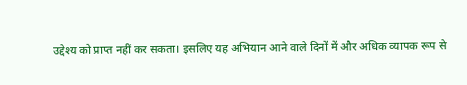उद्देश्य को प्राप्त नहीं कर सकता। इसलिए यह अभियान आने वाले दिनों में और अधिक व्यापक रूप से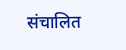संचालित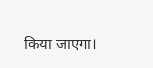किया जाएगा।